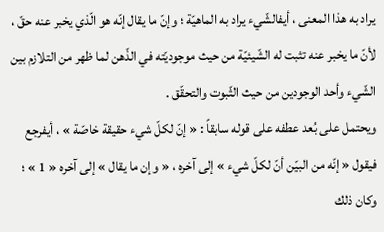يراد به هذا المعنى ، أيفالشّيء يراد به الماهيّة ؛ وإنّ ما يقال إنّه هو الّذي يخبر عنه حقّ ، لأنّ ما يخبر عنه تثبت له الشّيئيّة من حيث موجوديّته في الذّهن لما ظهر من التلازم بين الشّيء وأحد الوجودين من حيث الثّبوت والتحقّق .
ويحتمل على بُعد عطفه على قوله سابقاً : « إنّ لكلّ شيء حقيقة خاصّة » ، أيفرجع فيقول « إنّه من البيّن أنّ لكلّ شيء » إلى آخره ، « وإن ما يقال » إلى آخره « 1 » ؛ وكان ذلك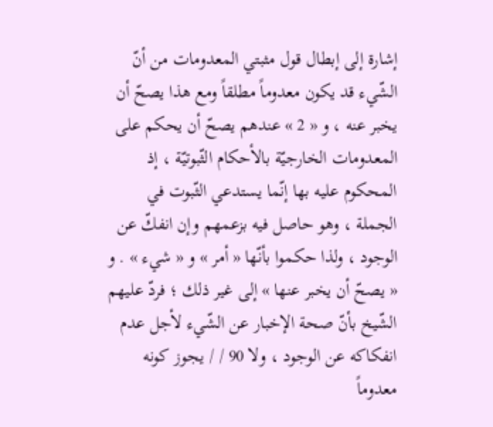إشارة إلى إبطال قول مثبتي المعدومات من أنّ الشّيء قد يكون معدوماً مطلقاً ومع هذا يصحّ أن يخبر عنه ، و « 2 » عندهم يصحّ أن يحكم على المعدومات الخارجيّة بالأحكام الثّبوتيّة ، إذ المحكوم عليه بها إنّما يستدعي الثّبوت في الجملة ، وهو حاصل فيه بزعمهم وإن انفكّ عن الوجود ، ولذا حكموا بأنّها « أمر » و « شيء » . و « يصحّ أن يخبر عنها » إلى غير ذلك ؛ فردّ عليهم الشّيخ بأنّ صحة الإخبار عن الشّيء لأجل عدم انفكاكه عن الوجود ، ولا 90 / / يجوز كونه معدوماً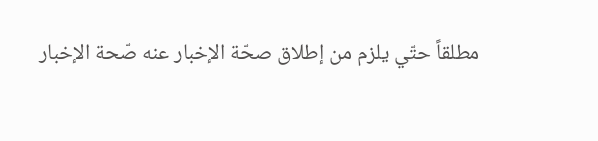مطلقاً حتّي يلزم من إطلاق صحّة الإخبار عنه صّحة الإخبار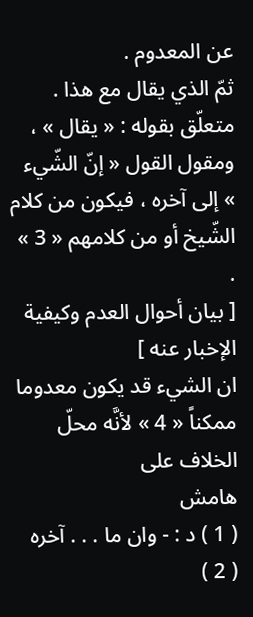عن المعدوم .
ثمّ الذي يقال مع هذا .
متعلّق بقوله : « يقال » ، ومقول القول « إنّ الشّيء » إلى آخره ، فيكون من كلام الشّيخ أو من كلامهم « 3 » .
[ بيان أحوال العدم وكيفية الإخبار عنه ]
ان الشيء قد يكون معدوما ممكناً « 4 » لأنَّه محلّ الخلاف على
هامش
( 1 ) د : - وان ما . . . آخره
( 2 )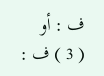ف : أو
( 3 ) ف :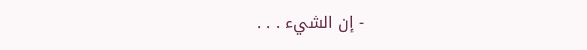- إن الشيء . . .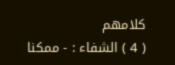كلامهم
( 4 ) الشفاء : - ممكنا